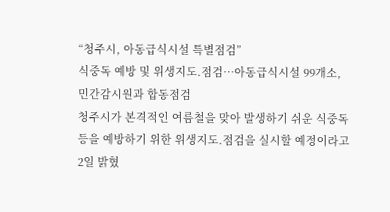“청주시, 아동급식시설 특별점검”
식중독 예방 및 위생지도.점검…아동급식시설 99개소, 민간감시원과 합동점검
청주시가 본격적인 여름철을 맞아 발생하기 쉬운 식중독 등을 예방하기 위한 위생지도.점검을 실시할 예정이라고 2일 밝혔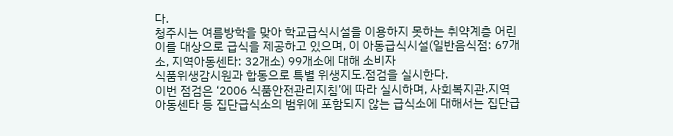다.
청주시는 여름방학을 맞아 학교급식시설을 이용하지 못하는 취약계층 어린이를 대상으로 급식을 제공하고 있으며, 이 아동급식시설(일반음식점: 67개소, 지역아동센타: 32개소) 99개소에 대해 소비자
식품위생감시원과 합동으로 특별 위생지도.점검을 실시한다.
이번 점검은 ‘2006 식품안전관리지침’에 따라 실시하며, 사회복지관.지역아동센타 등 집단급식소의 범위에 포함되지 않는 급식소에 대해서는 집단급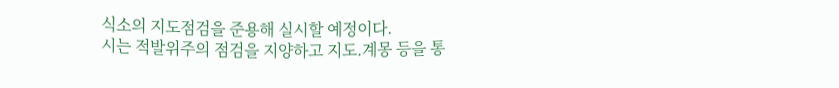식소의 지도점검을 준용해 실시할 예정이다.
시는 적발위주의 점검을 지양하고 지도.계몽 등을 통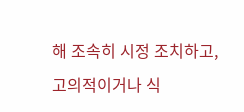해 조속히 시정 조치하고, 고의적이거나 식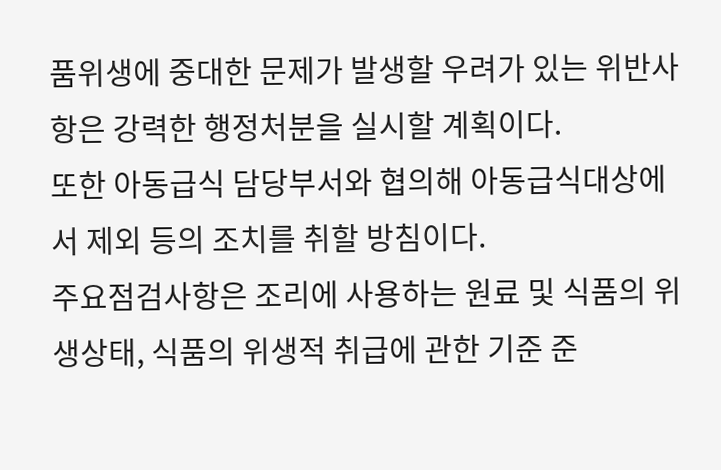품위생에 중대한 문제가 발생할 우려가 있는 위반사항은 강력한 행정처분을 실시할 계획이다.
또한 아동급식 담당부서와 협의해 아동급식대상에서 제외 등의 조치를 취할 방침이다.
주요점검사항은 조리에 사용하는 원료 및 식품의 위생상태, 식품의 위생적 취급에 관한 기준 준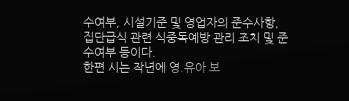수여부, 시설기준 및 영업자의 준수사항, 집단급식 관련 식중독예방 관리 조치 및 준수여부 등이다.
한편 시는 작년에 영.유아 보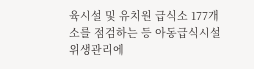육시설 및 유치원 급식소 177개소를 점검하는 등 아동급식시설 위생관리에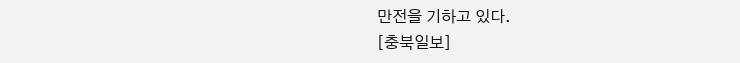만전을 기하고 있다.
[충북일보]